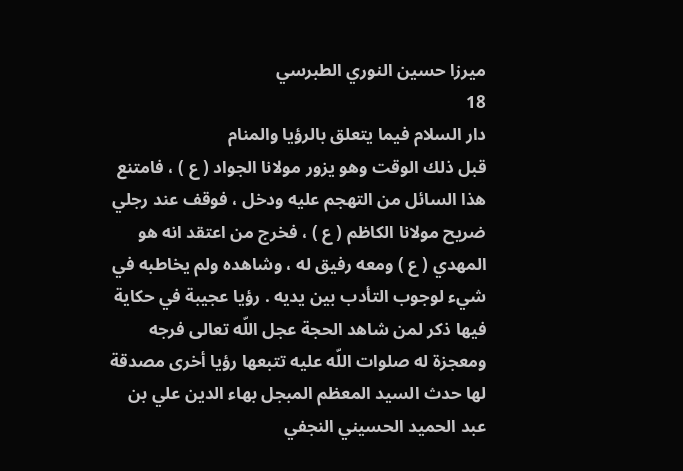ميرزا حسين النوري الطبرسي
18
دار السلام فيما يتعلق بالرؤيا والمنام
قبل ذلك الوقت وهو يزور مولانا الجواد ( ع ) ، فامتنع هذا السائل من التهجم عليه ودخل ، فوقف عند رجلي ضريح مولانا الكاظم ( ع ) ، فخرج من اعتقد انه هو المهدي ( ع ) ومعه رفيق له ، وشاهده ولم يخاطبه في شيء لوجوب التأدب بين يديه . رؤيا عجيبة في حكاية فيها ذكر لمن شاهد الحجة عجل اللّه تعالى فرجه ومعجزة له صلوات اللّه عليه تتبعها رؤيا أخرى مصدقة لها حدث السيد المعظم المبجل بهاء الدين علي بن عبد الحميد الحسيني النجفي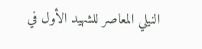النيلي المعاصر للشهيد الأول في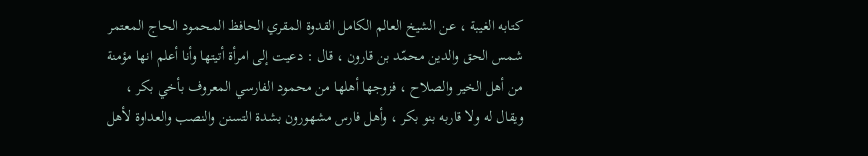كتابه الغيبة ، عن الشيخ العالم الكامل القدوة المقري الحافظ المحمود الحاج المعتمر شمس الحق والدين محمّد بن قارون ، قال : دعيت إلى امرأة أتيتها وأنا أعلم انها مؤمنة من أهل الخير والصلاح ، فزوجها أهلها من محمود الفارسي المعروف بأخي بكر ، ويقال له ولا قاربه بنو بكر ، وأهل فارس مشهورون بشدة التسنن والنصب والعداوة لأهل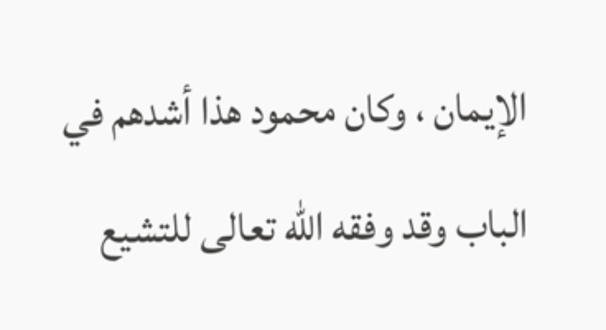الإيمان ، وكان محمود هذا أشدهم في الباب وقد وفقه اللّه تعالى للتشيع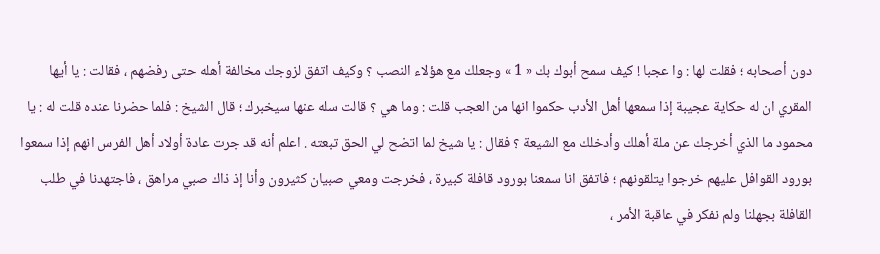دون أصحابه ؛ فقلت لها : وا عجبا ! كيف سمح أبوك بك « 1 » وجعلك مع هؤلاء النصب ؟ وكيف اتفق لزوجك مخالفة أهله حتى رفضهم ، فقالت : يا أيها المقري ان له حكاية عجيبة إذا سمعها أهل الأدب حكموا انها من العجب قلت : وما هي ؟ قالت سله عنها سيخبرك ؛ قال الشيخ : فلما حضرنا عنده قلت له : يا محمود ما الذي أخرجك عن ملة أهلك وأدخلك مع الشيعة ؟ فقال : يا شيخ لما اتضح لي الحق تبعته . اعلم أنه قد جرت عادة أولاد أهل الفرس انهم إذا سمعوا بورود القوافل عليهم خرجوا يتلقونهم ؛ فاتفق انا سمعنا بورود قافلة كبيرة ، فخرجت ومعي صبيان كثيرون وأنا إذ ذاك صبي مراهق ، فاجتهدنا في طلب القافلة بجهلنا ولم نفكر في عاقبة الأمر ،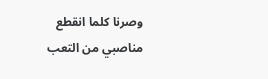وصرنا كلما انقطع مناصبي من التعب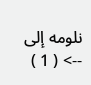نلومه إلى
--> ( 1 )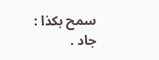سمح بكذا : جاد .